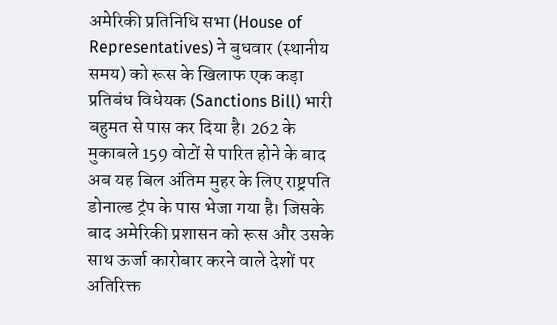अमेरिकी प्रतिनिधि सभा (House of Representatives) ने बुधवार (स्थानीय समय) को रूस के खिलाफ एक कड़ा प्रतिबंध विधेयक (Sanctions Bill) भारी बहुमत से पास कर दिया है। 262 के मुकाबले 159 वोटों से पारित होने के बाद अब यह बिल अंतिम मुहर के लिए राष्ट्रपति डोनाल्ड ट्रंप के पास भेजा गया है। जिसके बाद अमेरिकी प्रशासन को रूस और उसके साथ ऊर्जा कारोबार करने वाले देशों पर अतिरिक्त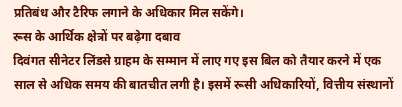प्रतिबंध और टैरिफ लगाने के अधिकार मिल सकेंगे।
रूस के आर्थिक क्षेत्रों पर बढ़ेगा दबाव
दिवंगत सीनेटर लिंडसे ग्राहम के सम्मान में लाए गए इस बिल को तैयार करने में एक साल से अधिक समय की बातचीत लगी है। इसमें रूसी अधिकारियों, वित्तीय संस्थानों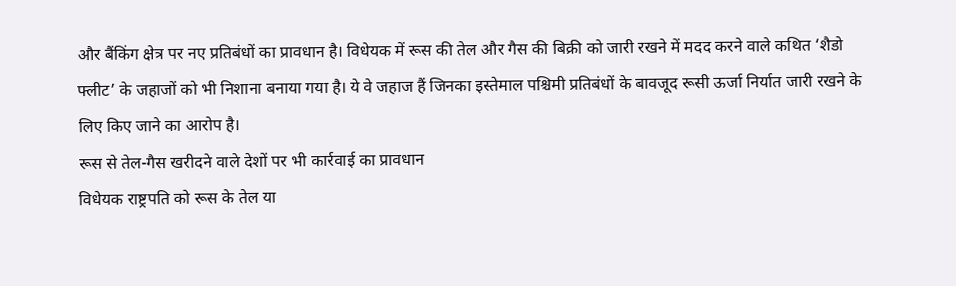और बैंकिंग क्षेत्र पर नए प्रतिबंधों का प्रावधान है। विधेयक में रूस की तेल और गैस की बिक्री को जारी रखने में मदद करने वाले कथित ‘शैडो फ्लीट’ के जहाजों को भी निशाना बनाया गया है। ये वे जहाज हैं जिनका इस्तेमाल पश्चिमी प्रतिबंधों के बावजूद रूसी ऊर्जा निर्यात जारी रखने के लिए किए जाने का आरोप है।
रूस से तेल-गैस खरीदने वाले देशों पर भी कार्रवाई का प्रावधान
विधेयक राष्ट्रपति को रूस के तेल या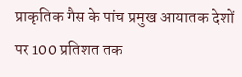प्राकृतिक गैस के पांच प्रमुख आयातक देशों पर 100 प्रतिशत तक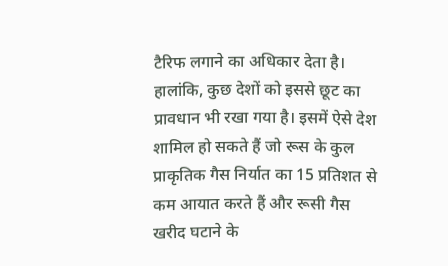टैरिफ लगाने का अधिकार देता है। हालांकि, कुछ देशों को इससे छूट का प्रावधान भी रखा गया है। इसमें ऐसे देश शामिल हो सकते हैं जो रूस के कुल प्राकृतिक गैस निर्यात का 15 प्रतिशत से कम आयात करते हैं और रूसी गैस खरीद घटाने के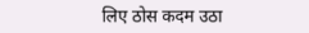लिए ठोस कदम उठा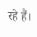रहे हैं।